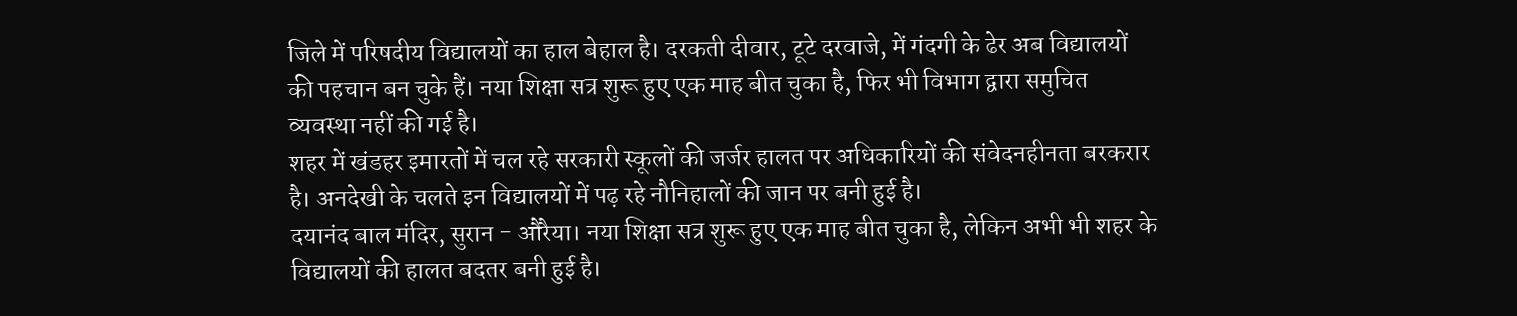जिले में परिषदीय विद्यालयों का हाल बेहाल है। दरकती दीवार, टूटे दरवाजे, में गंदगी के ढेर अब विद्यालयों की पहचान बन चुके हैं। नया शिक्षा सत्र शुरू हुए एक माह बीत चुका है, फिर भी विभाग द्वारा समुचित व्यवस्था नहीं की गई है।
शहर में खंडहर इमारतों में चल रहे सरकारी स्कूलों की जर्जर हालत पर अधिकारियों की संवेदनहीनता बरकरार है। अनदेखी के चलते इन विद्यालयों में पढ़ रहे नौनिहालों की जान पर बनी हुई है।
दयानंद बाल मंदिर, सुरान - औरैया। नया शिक्षा सत्र शुरू हुए एक माह बीत चुका है, लेकिन अभी भी शहर के विद्यालयों की हालत बदतर बनी हुई है।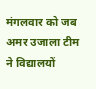मंगलवार को जब अमर उजाला टीम ने विद्यालयों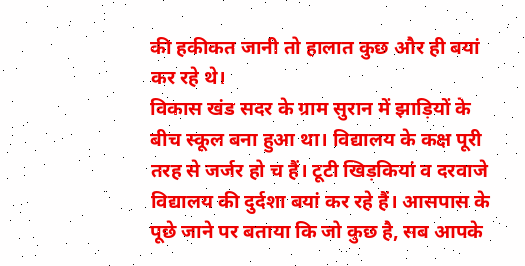की हकीकत जानी तो हालात कुछ और ही बयां कर रहे थे।
विकास खंड सदर के ग्राम सुरान में झाड़ियों के बीच स्कूल बना हुआ था। विद्यालय के कक्ष पूरी तरह से जर्जर हो च हैं। टूटी खिड़कियां व दरवाजे विद्यालय की दुर्दशा बयां कर रहे हैं। आसपास के पूछे जाने पर बताया कि जो कुछ है, सब आपके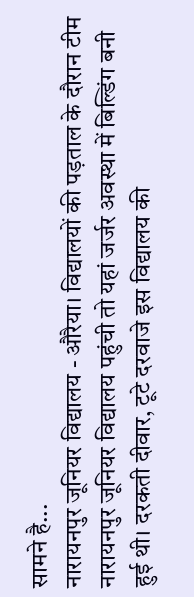सामने है...
नारायनपुर जूनियर विद्यालय - औरैया। विद्यालयों की पड़ताल के दौरान टीम नारायनपुर जूनियर विद्यालय पहुंची तो यहां जर्जर अवस्था में बिल्डिंग बनी हुई थी। दरकती दीवार, टूटे दरवाजे इस विद्यालय की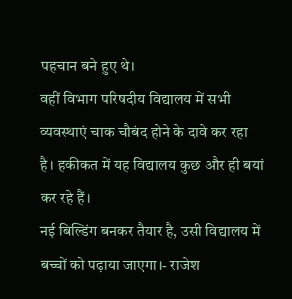पहचान बने हुए थे।
वहीं विभाग परिषदीय विद्यालय में सभी व्यवस्थाएं चाक चौबंद होने के दावे कर रहा है। हकीकत में यह विद्यालय कुछ और ही बयां कर रहे हैं।
नई बिल्डिंग बनकर तैयार है, उसी विद्यालय में बच्चों को पढ़ाया जाएगा।- राजेश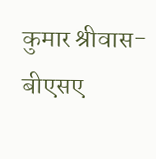कुमार श्रीवास- बीएसए